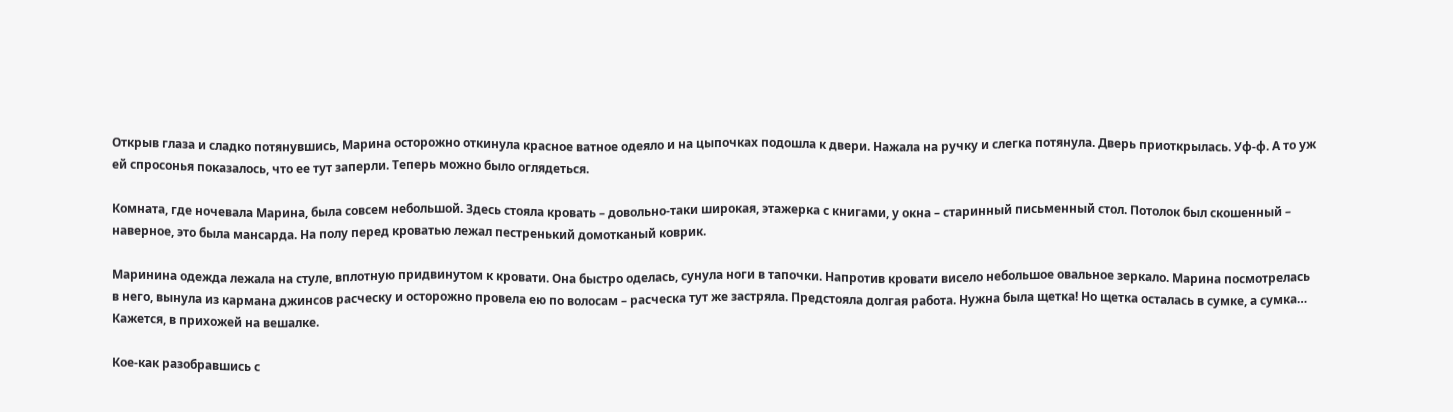Открыв глаза и сладко потянувшись, Марина осторожно откинула красное ватное одеяло и на цыпочках подошла к двери. Нажала на ручку и слегка потянула. Дверь приоткрылась. Уф-ф. А то уж ей спросонья показалось, что ее тут заперли. Теперь можно было оглядеться.

Комната, где ночевала Марина, была совсем небольшой. Здесь стояла кровать – довольно-таки широкая, этажерка с книгами, у окна – старинный письменный стол. Потолок был скошенный – наверное, это была мансарда. На полу перед кроватью лежал пестренький домотканый коврик.

Маринина одежда лежала на стуле, вплотную придвинутом к кровати. Она быстро оделась, сунула ноги в тапочки. Напротив кровати висело небольшое овальное зеркало. Марина посмотрелась в него, вынула из кармана джинсов расческу и осторожно провела ею по волосам – расческа тут же застряла. Предстояла долгая работа. Нужна была щетка! Но щетка осталась в сумке, а сумка… Кажется, в прихожей на вешалке.

Кое-как разобравшись с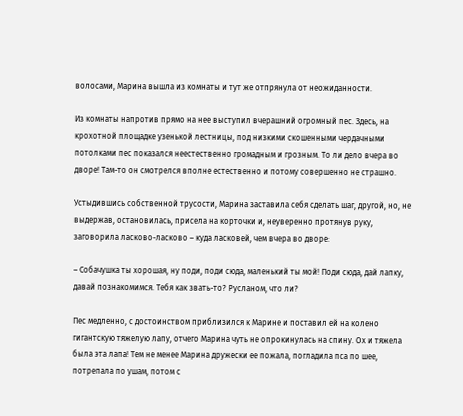волосами, Марина вышла из комнаты и тут же отпрянула от неожиданности.

Из комнаты напротив прямо на нее выступил вчерашний огромный пес. Здесь, на крохотной площадке узенькой лестницы, под низкими скошенными чердачными потолками пес показался неестественно громадным и грозным. То ли дело вчера во дворе! Там-то он смотрелся вполне естественно и потому совершенно не страшно.

Устыдившись собственной трусости, Марина заставила себя сделать шаг, другой, но, не выдержав, остановилась, присела на корточки и, неуверенно протянув руку, заговорила ласково-ласково – куда ласковей, чем вчера во дворе:

– Собачушка ты хорошая, ну поди, поди сюда, маленький ты мой! Поди сюда, дай лапку, давай познакомимся. Тебя как звать-то? Русланом, что ли?

Пес медленно, с достоинством приблизился к Марине и поставил ей на колено гигантскую тяжелую лапу, отчего Марина чуть не опрокинулась на спину. Ох и тяжела была эта лапа! Тем не менее Марина дружески ее пожала, погладила пса по шее, потрепала по ушам, потом с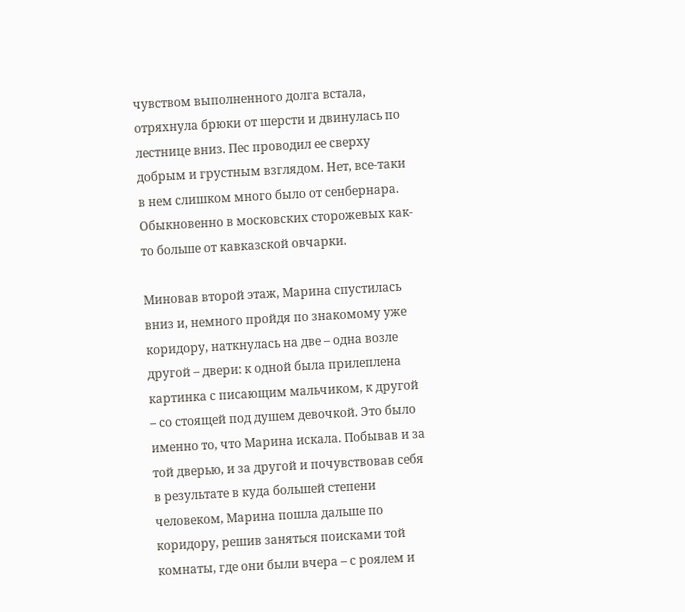чувством выполненного долга встала, отряхнула брюки от шерсти и двинулась по лестнице вниз. Пес проводил ее сверху добрым и грустным взглядом. Нет, все-таки в нем слишком много было от сенбернара. Обыкновенно в московских сторожевых как-то больше от кавказской овчарки.

Миновав второй этаж, Марина спустилась вниз и, немного пройдя по знакомому уже коридору, наткнулась на две – одна возле другой – двери: к одной была прилеплена картинка с писающим мальчиком, к другой – со стоящей под душем девочкой. Это было именно то, что Марина искала. Побывав и за той дверью, и за другой и почувствовав себя в результате в куда большей степени человеком, Марина пошла дальше по коридору, решив заняться поисками той комнаты, где они были вчера – с роялем и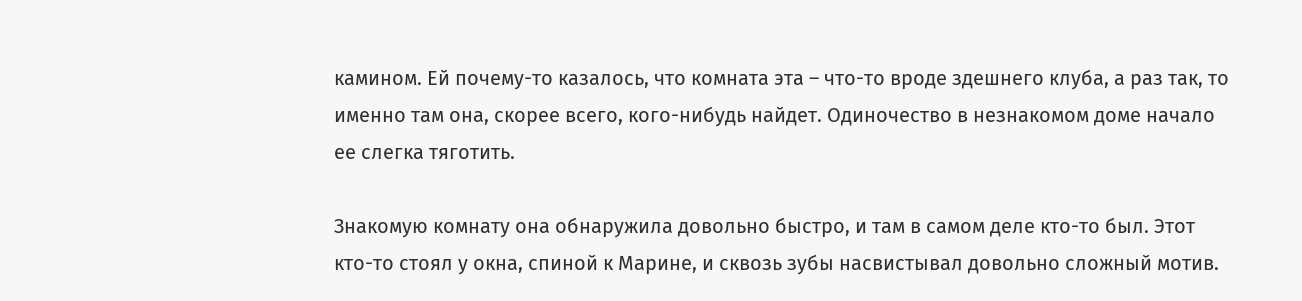камином. Ей почему-то казалось, что комната эта – что-то вроде здешнего клуба, а раз так, то именно там она, скорее всего, кого-нибудь найдет. Одиночество в незнакомом доме начало ее слегка тяготить.

Знакомую комнату она обнаружила довольно быстро, и там в самом деле кто-то был. Этот кто-то стоял у окна, спиной к Марине, и сквозь зубы насвистывал довольно сложный мотив.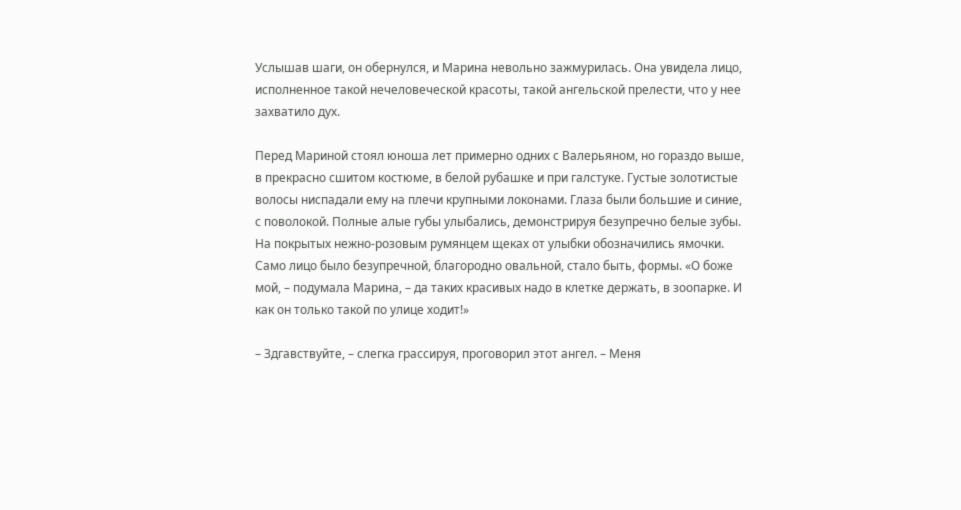Услышав шаги, он обернулся, и Марина невольно зажмурилась. Она увидела лицо, исполненное такой нечеловеческой красоты, такой ангельской прелести, что у нее захватило дух.

Перед Мариной стоял юноша лет примерно одних с Валерьяном, но гораздо выше, в прекрасно сшитом костюме, в белой рубашке и при галстуке. Густые золотистые волосы ниспадали ему на плечи крупными локонами. Глаза были большие и синие, с поволокой. Полные алые губы улыбались, демонстрируя безупречно белые зубы. На покрытых нежно-розовым румянцем щеках от улыбки обозначились ямочки. Само лицо было безупречной, благородно овальной, стало быть, формы. «О боже мой, – подумала Марина, – да таких красивых надо в клетке держать, в зоопарке. И как он только такой по улице ходит!»

– Здгавствуйте, – слегка грассируя, проговорил этот ангел. – Меня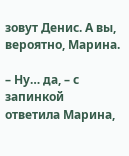зовут Денис. А вы, вероятно, Марина.

– Ну… да, – с запинкой ответила Марина,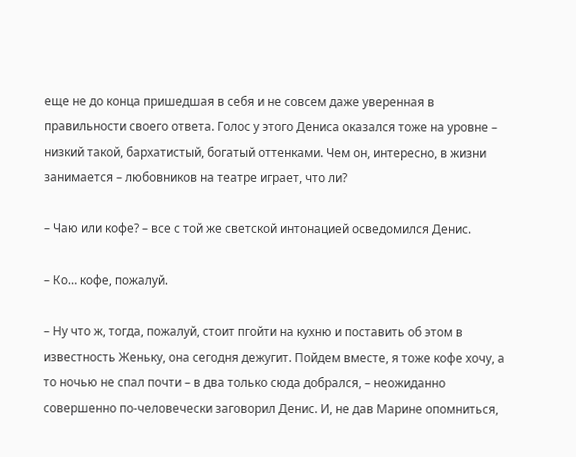еще не до конца пришедшая в себя и не совсем даже уверенная в правильности своего ответа. Голос у этого Дениса оказался тоже на уровне – низкий такой, бархатистый, богатый оттенками. Чем он, интересно, в жизни занимается – любовников на театре играет, что ли?

– Чаю или кофе? – все с той же светской интонацией осведомился Денис.

– Ко… кофе, пожалуй.

– Ну что ж, тогда, пожалуй, стоит пгойти на кухню и поставить об этом в известность Женьку, она сегодня дежугит. Пойдем вместе, я тоже кофе хочу, а то ночью не спал почти – в два только сюда добрался, – неожиданно совершенно по-человечески заговорил Денис. И, не дав Марине опомниться,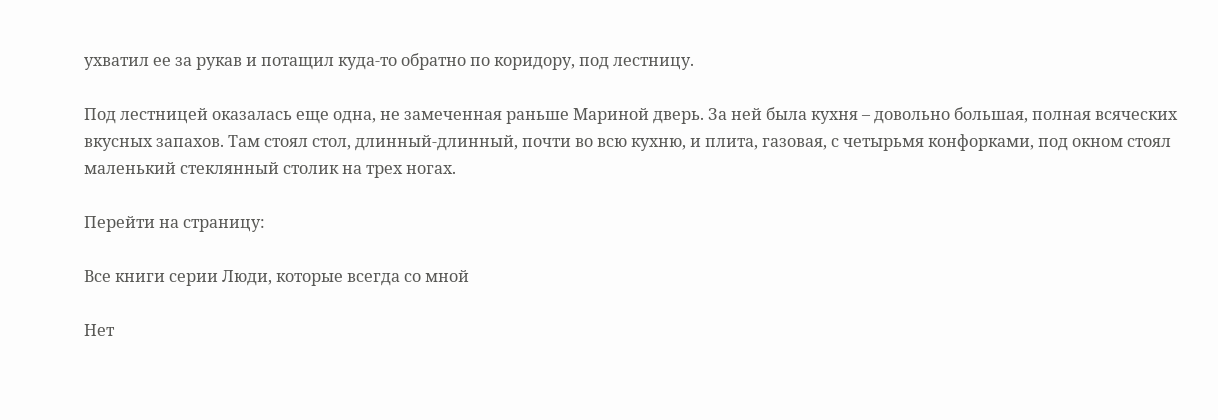ухватил ее за рукав и потащил куда-то обратно по коридору, под лестницу.

Под лестницей оказалась еще одна, не замеченная раньше Мариной дверь. За ней была кухня – довольно большая, полная всяческих вкусных запахов. Там стоял стол, длинный-длинный, почти во всю кухню, и плита, газовая, с четырьмя конфорками, под окном стоял маленький стеклянный столик на трех ногах.

Перейти на страницу:

Все книги серии Люди, которые всегда со мной

Нет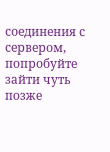соединения с сервером, попробуйте зайти чуть позже